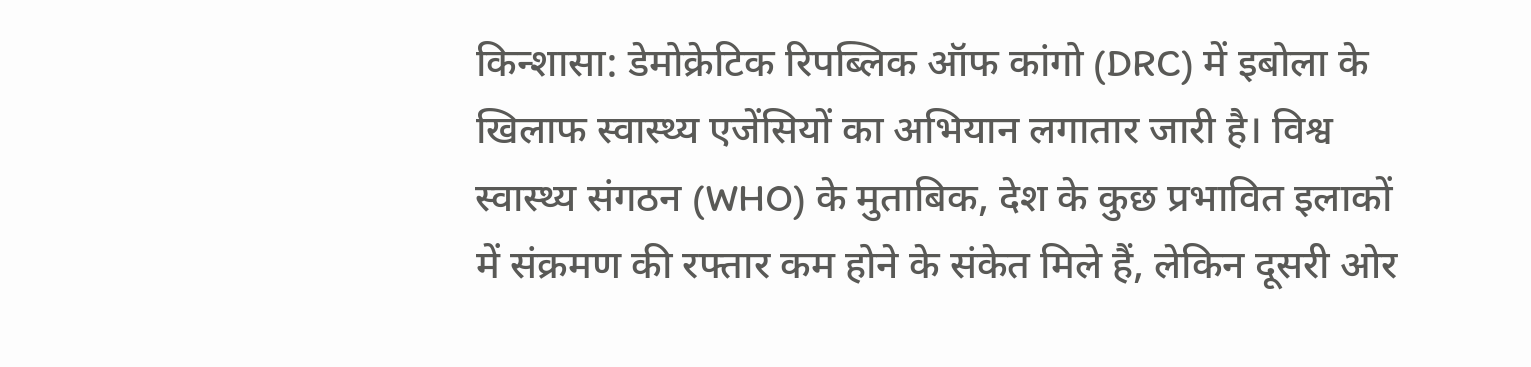किन्शासा: डेमोक्रेटिक रिपब्लिक ऑफ कांगो (DRC) में इबोला के खिलाफ स्वास्थ्य एजेंसियों का अभियान लगातार जारी है। विश्व स्वास्थ्य संगठन (WHO) के मुताबिक, देश के कुछ प्रभावित इलाकों में संक्रमण की रफ्तार कम होने के संकेत मिले हैं, लेकिन दूसरी ओर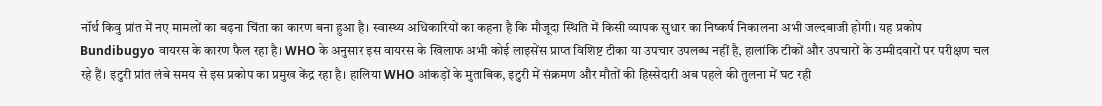नॉर्थ किवु प्रांत में नए मामलों का बढ़ना चिंता का कारण बना हुआ है। स्वास्थ्य अधिकारियों का कहना है कि मौजूदा स्थिति में किसी व्यापक सुधार का निष्कर्ष निकालना अभी जल्दबाजी होगी। यह प्रकोप Bundibugyo वायरस के कारण फैल रहा है। WHO के अनुसार इस वायरस के खिलाफ अभी कोई लाइसेंस प्राप्त विशिष्ट टीका या उपचार उपलब्ध नहीं है, हालांकि टीकों और उपचारों के उम्मीदवारों पर परीक्षण चल रहे हैं। इटुरी प्रांत लंबे समय से इस प्रकोप का प्रमुख केंद्र रहा है। हालिया WHO आंकड़ों के मुताबिक, इटुरी में संक्रमण और मौतों की हिस्सेदारी अब पहले की तुलना में घट रही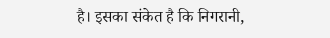है। इसका संकेत है कि निगरानी,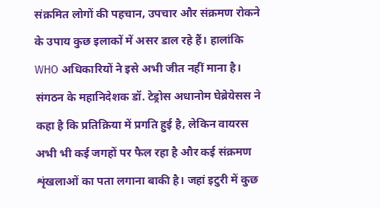संक्रमित लोगों की पहचान, उपचार और संक्रमण रोकने के उपाय कुछ इलाकों में असर डाल रहे हैं। हालांकि WHO अधिकारियों ने इसे अभी जीत नहीं माना है। संगठन के महानिदेशक डॉ. टेड्रोस अधानोम घेब्रेयेसस ने कहा है कि प्रतिक्रिया में प्रगति हुई है, लेकिन वायरस अभी भी कई जगहों पर फैल रहा है और कई संक्रमण शृंखलाओं का पता लगाना बाकी है। जहां इटुरी में कुछ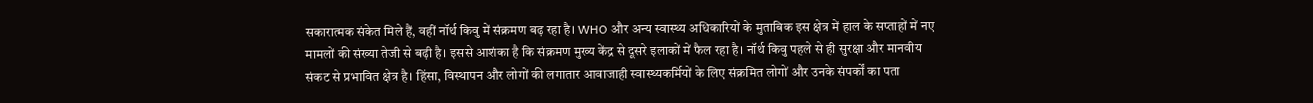सकारात्मक संकेत मिले हैं, वहीं नॉर्थ किवु में संक्रमण बढ़ रहा है। WHO और अन्य स्वास्थ्य अधिकारियों के मुताबिक इस क्षेत्र में हाल के सप्ताहों में नए मामलों की संख्या तेजी से बढ़ी है। इससे आशंका है कि संक्रमण मुख्य केंद्र से दूसरे इलाकों में फैल रहा है। नॉर्थ किवु पहले से ही सुरक्षा और मानवीय संकट से प्रभावित क्षेत्र है। हिंसा, विस्थापन और लोगों की लगातार आवाजाही स्वास्थ्यकर्मियों के लिए संक्रमित लोगों और उनके संपर्कों का पता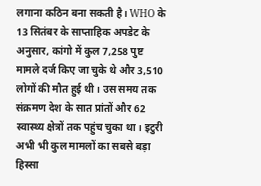लगाना कठिन बना सकती है। WHO के 13 सितंबर के साप्ताहिक अपडेट के अनुसार, कांगो में कुल 7,258 पुष्ट मामले दर्ज किए जा चुके थे और 3,510 लोगों की मौत हुई थी। उस समय तक संक्रमण देश के सात प्रांतों और 62 स्वास्थ्य क्षेत्रों तक पहुंच चुका था। इटुरी अभी भी कुल मामलों का सबसे बड़ा हिस्सा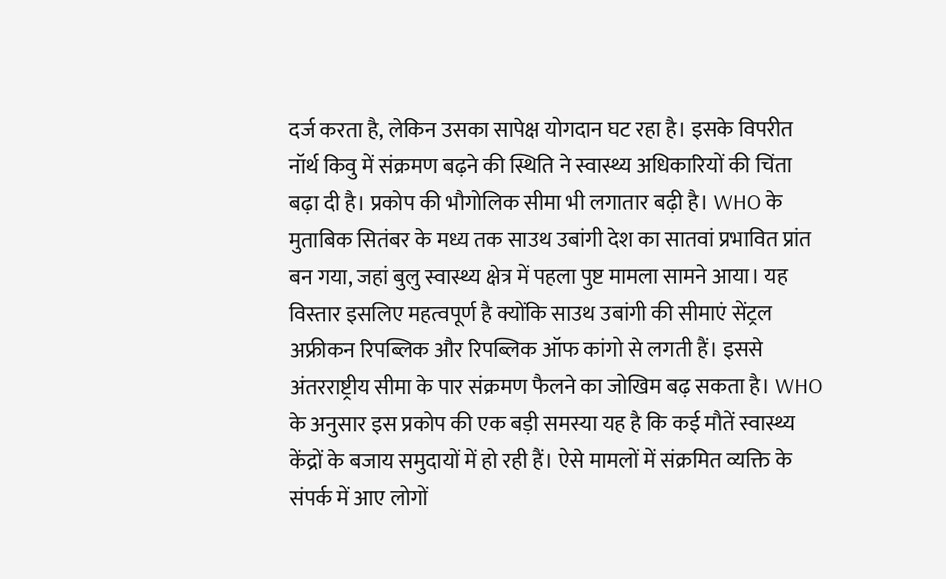दर्ज करता है, लेकिन उसका सापेक्ष योगदान घट रहा है। इसके विपरीत नॉर्थ किवु में संक्रमण बढ़ने की स्थिति ने स्वास्थ्य अधिकारियों की चिंता बढ़ा दी है। प्रकोप की भौगोलिक सीमा भी लगातार बढ़ी है। WHO के मुताबिक सितंबर के मध्य तक साउथ उबांगी देश का सातवां प्रभावित प्रांत बन गया, जहां बुलु स्वास्थ्य क्षेत्र में पहला पुष्ट मामला सामने आया। यह विस्तार इसलिए महत्वपूर्ण है क्योंकि साउथ उबांगी की सीमाएं सेंट्रल अफ्रीकन रिपब्लिक और रिपब्लिक ऑफ कांगो से लगती हैं। इससे अंतरराष्ट्रीय सीमा के पार संक्रमण फैलने का जोखिम बढ़ सकता है। WHO के अनुसार इस प्रकोप की एक बड़ी समस्या यह है कि कई मौतें स्वास्थ्य केंद्रों के बजाय समुदायों में हो रही हैं। ऐसे मामलों में संक्रमित व्यक्ति के संपर्क में आए लोगों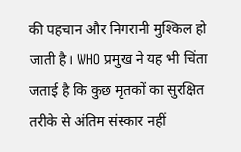की पहचान और निगरानी मुश्किल हो जाती है। WHO प्रमुख ने यह भी चिंता जताई है कि कुछ मृतकों का सुरक्षित तरीके से अंतिम संस्कार नहीं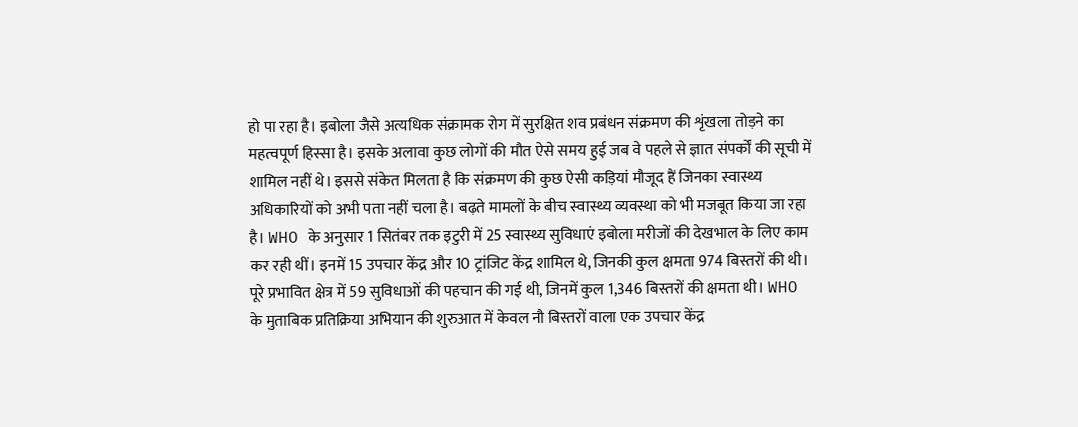हो पा रहा है। इबोला जैसे अत्यधिक संक्रामक रोग में सुरक्षित शव प्रबंधन संक्रमण की शृंखला तोड़ने का महत्वपूर्ण हिस्सा है। इसके अलावा कुछ लोगों की मौत ऐसे समय हुई जब वे पहले से ज्ञात संपर्कों की सूची में शामिल नहीं थे। इससे संकेत मिलता है कि संक्रमण की कुछ ऐसी कड़ियां मौजूद हैं जिनका स्वास्थ्य अधिकारियों को अभी पता नहीं चला है। बढ़ते मामलों के बीच स्वास्थ्य व्यवस्था को भी मजबूत किया जा रहा है। WHO के अनुसार 1 सितंबर तक इटुरी में 25 स्वास्थ्य सुविधाएं इबोला मरीजों की देखभाल के लिए काम कर रही थीं। इनमें 15 उपचार केंद्र और 10 ट्रांजिट केंद्र शामिल थे, जिनकी कुल क्षमता 974 बिस्तरों की थी। पूरे प्रभावित क्षेत्र में 59 सुविधाओं की पहचान की गई थी, जिनमें कुल 1,346 बिस्तरों की क्षमता थी। WHO के मुताबिक प्रतिक्रिया अभियान की शुरुआत में केवल नौ बिस्तरों वाला एक उपचार केंद्र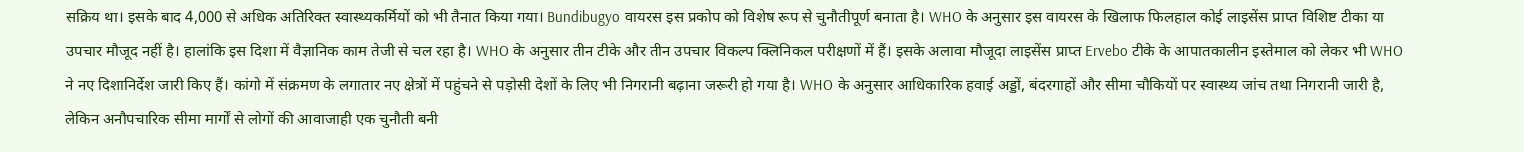सक्रिय था। इसके बाद 4,000 से अधिक अतिरिक्त स्वास्थ्यकर्मियों को भी तैनात किया गया। Bundibugyo वायरस इस प्रकोप को विशेष रूप से चुनौतीपूर्ण बनाता है। WHO के अनुसार इस वायरस के खिलाफ फिलहाल कोई लाइसेंस प्राप्त विशिष्ट टीका या उपचार मौजूद नहीं है। हालांकि इस दिशा में वैज्ञानिक काम तेजी से चल रहा है। WHO के अनुसार तीन टीके और तीन उपचार विकल्प क्लिनिकल परीक्षणों में हैं। इसके अलावा मौजूदा लाइसेंस प्राप्त Ervebo टीके के आपातकालीन इस्तेमाल को लेकर भी WHO ने नए दिशानिर्देश जारी किए हैं। कांगो में संक्रमण के लगातार नए क्षेत्रों में पहुंचने से पड़ोसी देशों के लिए भी निगरानी बढ़ाना जरूरी हो गया है। WHO के अनुसार आधिकारिक हवाई अड्डों, बंदरगाहों और सीमा चौकियों पर स्वास्थ्य जांच तथा निगरानी जारी है, लेकिन अनौपचारिक सीमा मार्गों से लोगों की आवाजाही एक चुनौती बनी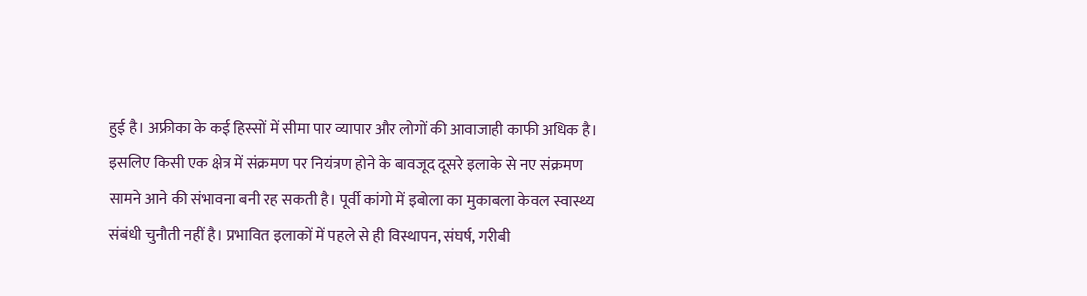हुई है। अफ्रीका के कई हिस्सों में सीमा पार व्यापार और लोगों की आवाजाही काफी अधिक है। इसलिए किसी एक क्षेत्र में संक्रमण पर नियंत्रण होने के बावजूद दूसरे इलाके से नए संक्रमण सामने आने की संभावना बनी रह सकती है। पूर्वी कांगो में इबोला का मुकाबला केवल स्वास्थ्य संबंधी चुनौती नहीं है। प्रभावित इलाकों में पहले से ही विस्थापन, संघर्ष, गरीबी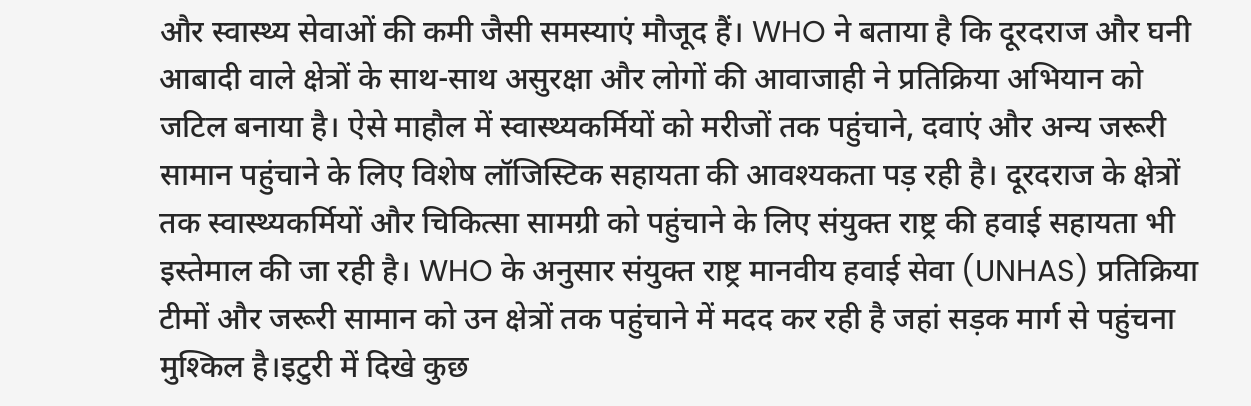और स्वास्थ्य सेवाओं की कमी जैसी समस्याएं मौजूद हैं। WHO ने बताया है कि दूरदराज और घनी आबादी वाले क्षेत्रों के साथ-साथ असुरक्षा और लोगों की आवाजाही ने प्रतिक्रिया अभियान को जटिल बनाया है। ऐसे माहौल में स्वास्थ्यकर्मियों को मरीजों तक पहुंचाने, दवाएं और अन्य जरूरी सामान पहुंचाने के लिए विशेष लॉजिस्टिक सहायता की आवश्यकता पड़ रही है। दूरदराज के क्षेत्रों तक स्वास्थ्यकर्मियों और चिकित्सा सामग्री को पहुंचाने के लिए संयुक्त राष्ट्र की हवाई सहायता भी इस्तेमाल की जा रही है। WHO के अनुसार संयुक्त राष्ट्र मानवीय हवाई सेवा (UNHAS) प्रतिक्रिया टीमों और जरूरी सामान को उन क्षेत्रों तक पहुंचाने में मदद कर रही है जहां सड़क मार्ग से पहुंचना मुश्किल है।इटुरी में दिखे कुछ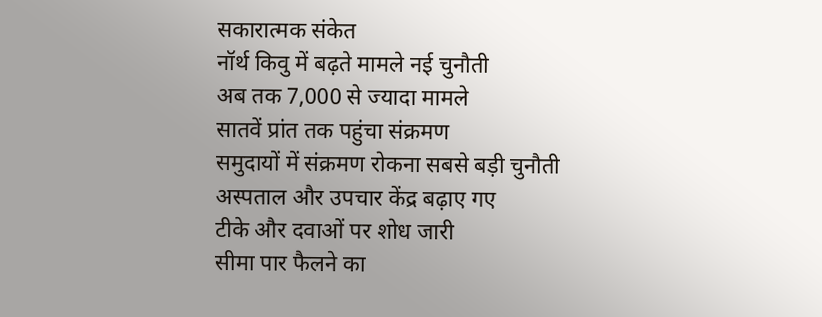सकारात्मक संकेत
नॉर्थ किवु में बढ़ते मामले नई चुनौती
अब तक 7,000 से ज्यादा मामले
सातवें प्रांत तक पहुंचा संक्रमण
समुदायों में संक्रमण रोकना सबसे बड़ी चुनौती
अस्पताल और उपचार केंद्र बढ़ाए गए
टीके और दवाओं पर शोध जारी
सीमा पार फैलने का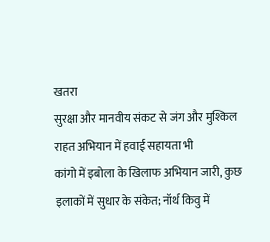खतरा
सुरक्षा और मानवीय संकट से जंग और मुश्किल
राहत अभियान में हवाई सहायता भी
कांगो में इबोला के खिलाफ अभियान जारी, कुछ इलाकों में सुधार के संकेत; नॉर्थ किवु में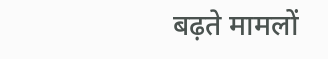बढ़ते मामलों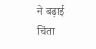ने बढ़ाई चिंता